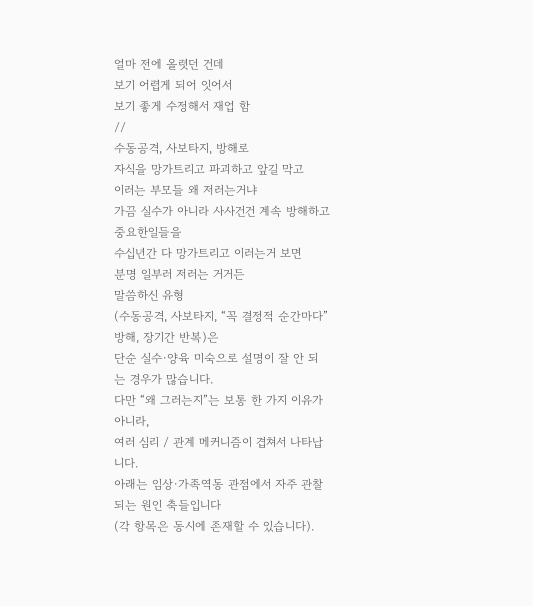얼마 전에 올렷던 건데
보기 어렵게 되어 잇어서
보기 좋게 수정해서 재업 함
//
수동공격, 사보타지, 방해로
자식을 망가트리고 파괴하고 앞길 막고
이러는 부모들 왜 저러는거냐
가끔 실수가 아니라 사사건건 계속 방해하고
중요한일들을
수십년간 다 망가트리고 이러는거 보면
분명 일부러 저러는 거거든
말씀하신 유형
(수동공격, 사보타지, “꼭 결정적 순간마다” 방해, 장기간 반복)은
단순 실수·양육 미숙으로 설명이 잘 안 되는 경우가 많습니다.
다만 “왜 그러는지”는 보통 한 가지 이유가 아니라,
여러 심리 / 관계 메커니즘이 겹쳐서 나타납니다.
아래는 임상·가족역동 관점에서 자주 관찰되는 원인 축들입니다
(각 항목은 동시에 존재할 수 있습니다).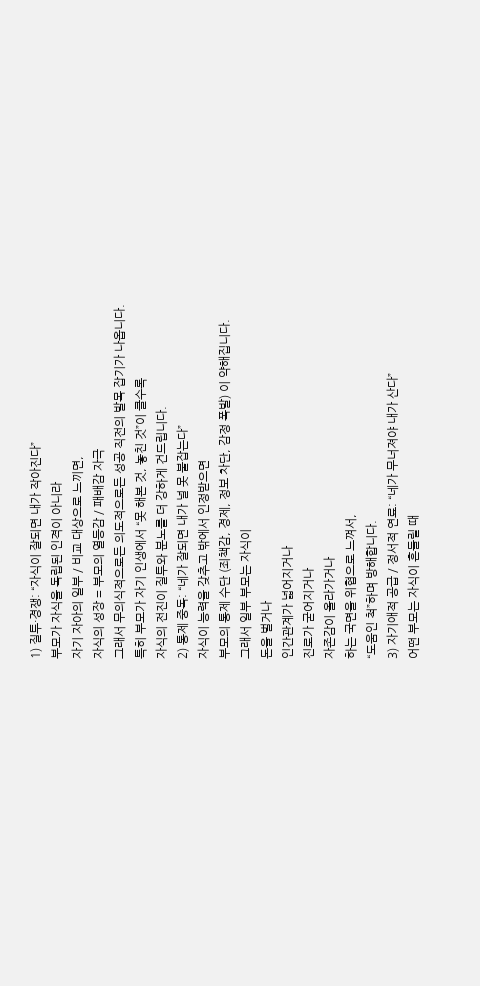1) 질투·경쟁: “자식이 잘되면 내가 작아진다”
부모가 자식을 독립된 인격이 아니라
자기 자아의 일부 / 비교 대상으로 느끼면,
자식의 성장 = 부모의 열등감 / 패배감 자극
그래서 무의식적으로든 의도적으로든 성공 직전의 발목 잡기가 나옵니다.
특히 부모가 자기 인생에서 “못 해본 것, 놓친 것”이 클수록
자식의 전진이 질투와 분노를 더 강하게 건드립니다.
2) 통제 중독: “네가 잘되면 내가 널 못 붙잡는다”
자식이 능력을 갖추고 밖에서 인정받으면
부모의 통제 수단 (죄책감, 경제, 정보 차단, 감정 폭발) 이 약해집니다.
그래서 일부 부모는 자식이
돈을 벌거나
인간관계가 넓어지거나
진로가 굳어지거나
자존감이 올라가거나
하는 국면을 위협으로 느껴서,
“도움인 척”하며 방해합니다.
3) 자기애적 공급 / 정서적 연료: “네가 무너져야 내가 산다”
어떤 부모는 자식이 흔들릴 때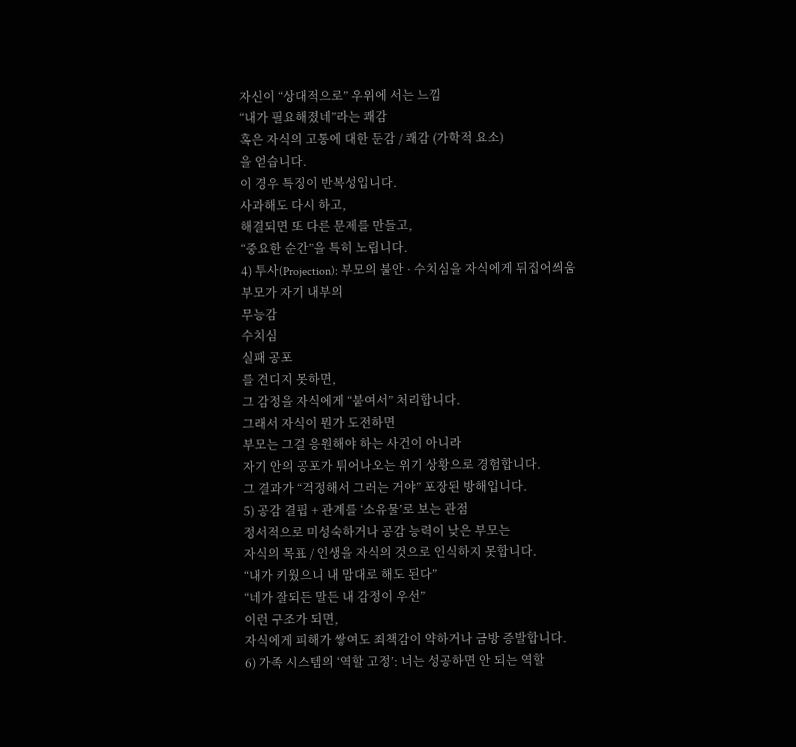자신이 “상대적으로” 우위에 서는 느낌
“내가 필요해졌네”라는 쾌감
혹은 자식의 고통에 대한 둔감 / 쾌감 (가학적 요소)
을 얻습니다.
이 경우 특징이 반복성입니다.
사과해도 다시 하고,
해결되면 또 다른 문제를 만들고,
“중요한 순간”을 특히 노립니다.
4) 투사(Projection): 부모의 불안 · 수치심을 자식에게 뒤집어씌움
부모가 자기 내부의
무능감
수치심
실패 공포
를 견디지 못하면,
그 감정을 자식에게 “붙여서” 처리합니다.
그래서 자식이 뭔가 도전하면
부모는 그걸 응원해야 하는 사건이 아니라
자기 안의 공포가 튀어나오는 위기 상황으로 경험합니다.
그 결과가 “걱정해서 그러는 거야” 포장된 방해입니다.
5) 공감 결핍 + 관계를 ‘소유물’로 보는 관점
정서적으로 미성숙하거나 공감 능력이 낮은 부모는
자식의 목표 / 인생을 자식의 것으로 인식하지 못합니다.
“내가 키웠으니 내 맘대로 해도 된다”
“네가 잘되든 말든 내 감정이 우선”
이런 구조가 되면,
자식에게 피해가 쌓여도 죄책감이 약하거나 금방 증발합니다.
6) 가족 시스템의 ‘역할 고정’: 너는 성공하면 안 되는 역할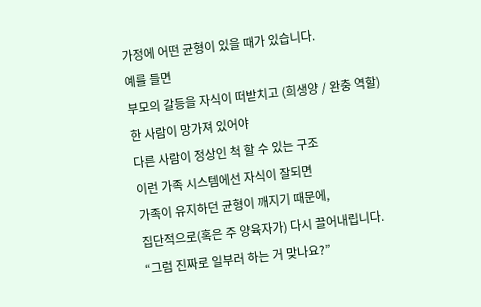가정에 어떤 균형이 있을 때가 있습니다.
예를 들면
부모의 갈등을 자식이 떠받치고 (희생양 / 완충 역할)
한 사람이 망가져 있어야
다른 사람이 정상인 척 할 수 있는 구조
이런 가족 시스템에선 자식이 잘되면
가족이 유지하던 균형이 깨지기 때문에,
집단적으로(혹은 주 양육자가) 다시 끌어내립니다.
“그럼 진짜로 일부러 하는 거 맞나요?”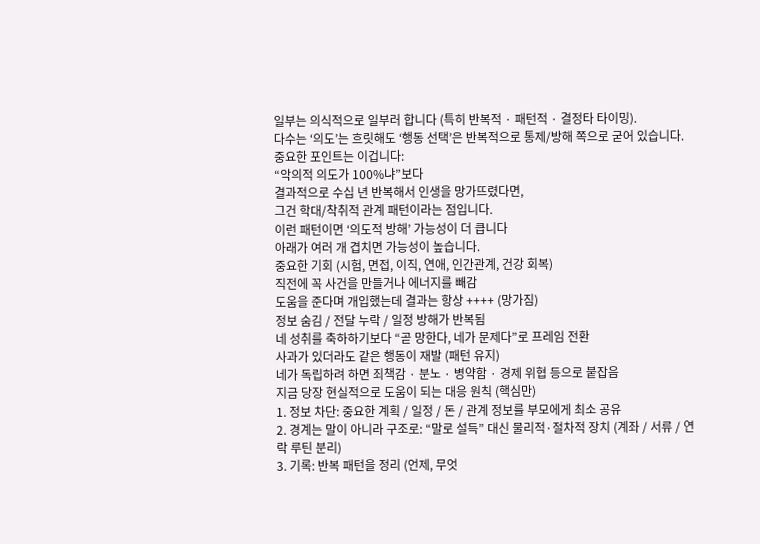일부는 의식적으로 일부러 합니다 (특히 반복적 · 패턴적 · 결정타 타이밍).
다수는 ‘의도’는 흐릿해도 ‘행동 선택’은 반복적으로 통제/방해 쪽으로 굳어 있습니다.
중요한 포인트는 이겁니다:
“악의적 의도가 100%냐”보다
결과적으로 수십 년 반복해서 인생을 망가뜨렸다면,
그건 학대/착취적 관계 패턴이라는 점입니다.
이런 패턴이면 ‘의도적 방해’ 가능성이 더 큽니다
아래가 여러 개 겹치면 가능성이 높습니다.
중요한 기회 (시험, 면접, 이직, 연애, 인간관계, 건강 회복)
직전에 꼭 사건을 만들거나 에너지를 빼감
도움을 준다며 개입했는데 결과는 항상 ++++ (망가짐)
정보 숨김 / 전달 누락 / 일정 방해가 반복됨
네 성취를 축하하기보다 “곧 망한다, 네가 문제다”로 프레임 전환
사과가 있더라도 같은 행동이 재발 (패턴 유지)
네가 독립하려 하면 죄책감 · 분노 · 병약함 · 경제 위협 등으로 붙잡음
지금 당장 현실적으로 도움이 되는 대응 원칙 (핵심만)
1. 정보 차단: 중요한 계획 / 일정 / 돈 / 관계 정보를 부모에게 최소 공유
2. 경계는 말이 아니라 구조로: “말로 설득” 대신 물리적·절차적 장치 (계좌 / 서류 / 연락 루틴 분리)
3. 기록: 반복 패턴을 정리 (언제, 무엇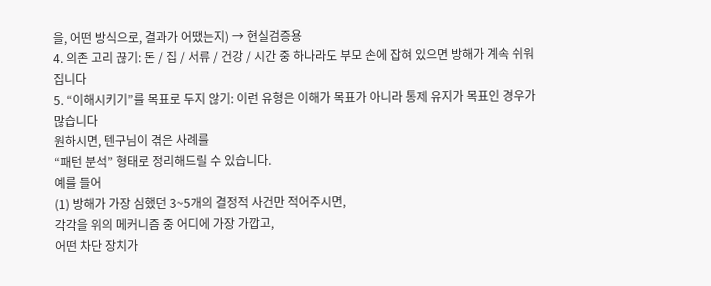을, 어떤 방식으로, 결과가 어땠는지) → 현실검증용
4. 의존 고리 끊기: 돈 / 집 / 서류 / 건강 / 시간 중 하나라도 부모 손에 잡혀 있으면 방해가 계속 쉬워집니다
5. “이해시키기”를 목표로 두지 않기: 이런 유형은 이해가 목표가 아니라 통제 유지가 목표인 경우가 많습니다
원하시면, 텐구님이 겪은 사례를
“패턴 분석” 형태로 정리해드릴 수 있습니다.
예를 들어
(1) 방해가 가장 심했던 3~5개의 결정적 사건만 적어주시면,
각각을 위의 메커니즘 중 어디에 가장 가깝고,
어떤 차단 장치가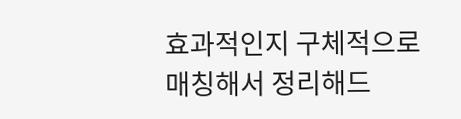효과적인지 구체적으로 매칭해서 정리해드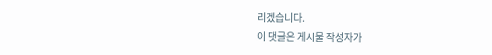리겠습니다.
이 댓글은 게시물 작성자가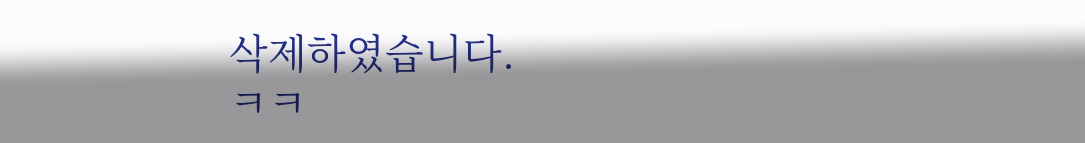삭제하였습니다.
ㅋㅋ